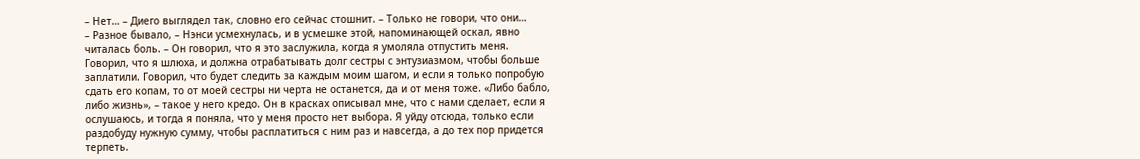– Нет… – Диего выглядел так, словно его сейчас стошнит. – Только не говори, что они…
– Разное бывало, – Нэнси усмехнулась, и в усмешке этой, напоминающей оскал, явно читалась боль. – Он говорил, что я это заслужила, когда я умоляла отпустить меня. Говорил, что я шлюха, и должна отрабатывать долг сестры с энтузиазмом, чтобы больше заплатили. Говорил, что будет следить за каждым моим шагом, и если я только попробую сдать его копам, то от моей сестры ни черта не останется, да и от меня тоже. «Либо бабло, либо жизнь», – такое у него кредо. Он в красках описывал мне, что с нами сделает, если я ослушаюсь, и тогда я поняла, что у меня просто нет выбора. Я уйду отсюда, только если раздобуду нужную сумму, чтобы расплатиться с ним раз и навсегда, а до тех пор придется терпеть.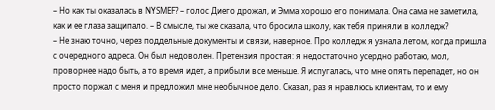– Но как ты оказалась в NYSMEF? – голос Диего дрожал, и Эмма хорошо его понимала. Она сама не заметила, как и ее глаза защипало. – В смысле, ты же сказала, что бросила школу, как тебя приняли в колледж?
– Не знаю точно, через поддельные документы и связи, наверное. Про колледж я узнала летом, когда пришла с очередного адреса. Он был недоволен. Претензия простая: я недостаточно усердно работаю, мол, проворнее надо быть, а то время идет, а прибыли все меньше. Я испугалась, что мне опять перепадет, но он просто поржал с меня и предложил мне необычное дело. Сказал, раз я нравлюсь клиентам, то и ему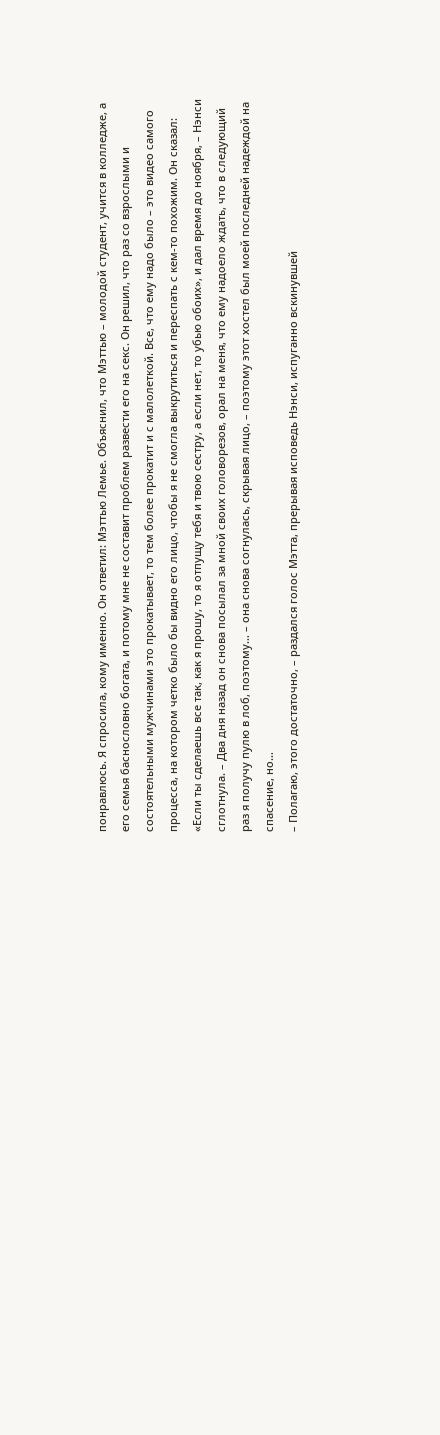понравлюсь. Я спросила, кому именно. Он ответил: Мэттью Лемье. Объяснил, что Мэттью – молодой студент, учится в колледже, а его семья баснословно богата, и потому мне не составит проблем развести его на секс. Он решил, что раз со взрослыми и состоятельными мужчинами это прокатывает, то тем более прокатит и с малолеткой. Все, что ему надо было – это видео самого процесса, на котором четко было бы видно его лицо, чтобы я не смогла выкрутиться и переспать с кем-то похожим. Он сказал: «Если ты сделаешь все так, как я прошу, то я отпущу тебя и твою сестру, а если нет, то убью обоих», и дал время до ноября, – Нэнси сглотнула. – Два дня назад он снова посылал за мной своих головорезов, орал на меня, что ему надоело ждать, что в следующий раз я получу пулю в лоб, поэтому… – она снова согнулась, скрывая лицо, – поэтому этот хостел был моей последней надеждой на спасение, но…
– Полагаю, этого достаточно, – раздался голос Мэтта, прерывая исповедь Нэнси, испуганно вскинувшей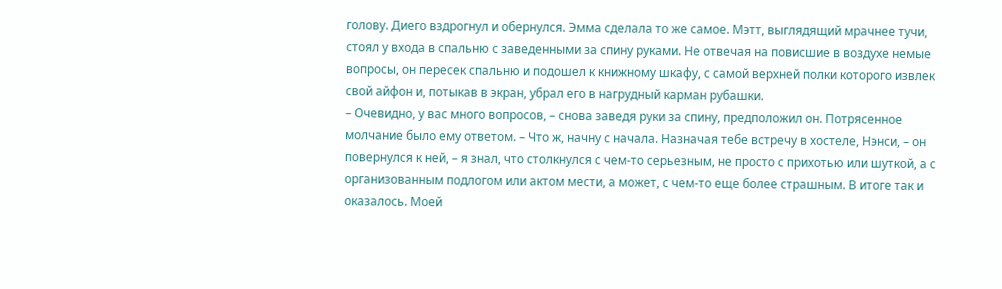голову. Диего вздрогнул и обернулся. Эмма сделала то же самое. Мэтт, выглядящий мрачнее тучи, стоял у входа в спальню с заведенными за спину руками. Не отвечая на повисшие в воздухе немые вопросы, он пересек спальню и подошел к книжному шкафу, с самой верхней полки которого извлек свой айфон и, потыкав в экран, убрал его в нагрудный карман рубашки.
– Очевидно, у вас много вопросов, – снова заведя руки за спину, предположил он. Потрясенное молчание было ему ответом. – Что ж, начну с начала. Назначая тебе встречу в хостеле, Нэнси, – он повернулся к ней, – я знал, что столкнулся с чем-то серьезным, не просто с прихотью или шуткой, а с организованным подлогом или актом мести, а может, с чем-то еще более страшным. В итоге так и оказалось. Моей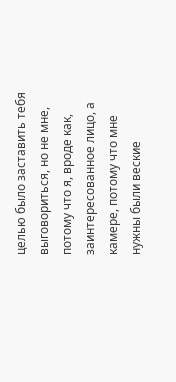целью было заставить тебя выговориться, но не мне, потому что я, вроде как, заинтересованное лицо, а камере, потому что мне нужны были веские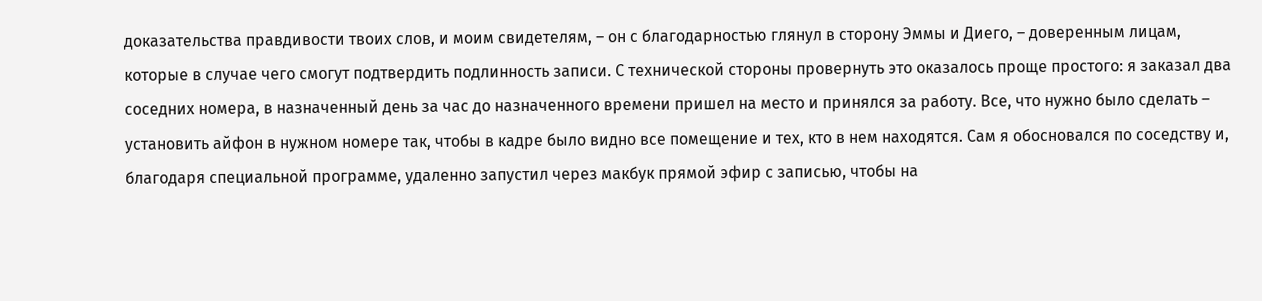доказательства правдивости твоих слов, и моим свидетелям, – он с благодарностью глянул в сторону Эммы и Диего, – доверенным лицам, которые в случае чего смогут подтвердить подлинность записи. С технической стороны провернуть это оказалось проще простого: я заказал два соседних номера, в назначенный день за час до назначенного времени пришел на место и принялся за работу. Все, что нужно было сделать – установить айфон в нужном номере так, чтобы в кадре было видно все помещение и тех, кто в нем находятся. Сам я обосновался по соседству и, благодаря специальной программе, удаленно запустил через макбук прямой эфир с записью, чтобы на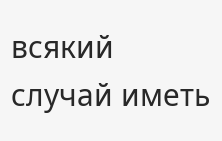всякий случай иметь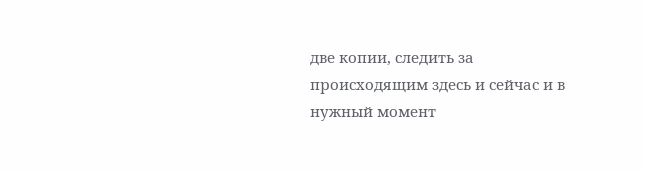две копии, следить за происходящим здесь и сейчас и в нужный момент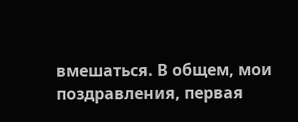вмешаться. В общем, мои поздравления, первая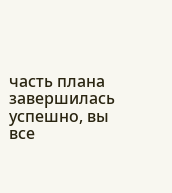часть плана завершилась успешно, вы все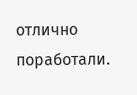отлично поработали.